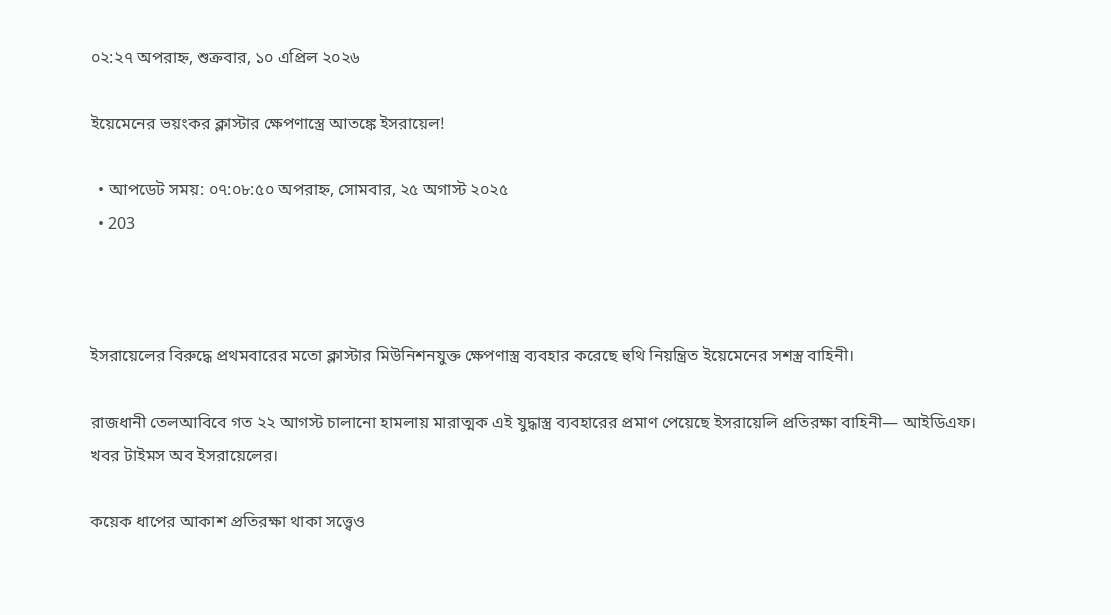০২:২৭ অপরাহ্ন, শুক্রবার, ১০ এপ্রিল ২০২৬

ইয়েমেনের ভয়ংকর ক্লাস্টার ক্ষেপণাস্ত্রে আতঙ্কে ইসরায়েল!

  • আপডেট সময়: ০৭:০৮:৫০ অপরাহ্ন, সোমবার, ২৫ অগাস্ট ২০২৫
  • 203



ইসরায়েলের বিরুদ্ধে প্রথমবারের মতো ক্লাস্টার মিউনিশনযুক্ত ক্ষেপণাস্ত্র ব্যবহার করেছে হুথি নিয়ন্ত্রিত ইয়েমেনের সশস্ত্র বাহিনী।

রাজধানী তেলআবিবে গত ২২ আগস্ট চালানো হামলায় মারাত্মক এই যুদ্ধাস্ত্র ব্যবহারের প্রমাণ পেয়েছে ইসরায়েলি প্রতিরক্ষা বাহিনী— আইডিএফ। খবর টাইমস অব ইসরায়েলের।

কয়েক ধাপের আকাশ প্রতিরক্ষা থাকা সত্ত্বেও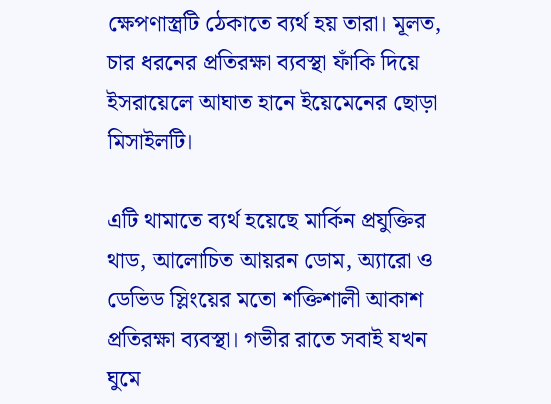ক্ষেপণাস্ত্রটি ঠেকাতে ব্যর্থ হয় তারা। মূলত, চার ধরনের প্রতিরক্ষা ব্যবস্থা ফাঁকি দিয়ে ইসরায়েলে আঘাত হানে ইয়েমেনের ছোড়া মিসাইলটি।

এটি থামাতে ব্যর্থ হয়েছে মার্কিন প্রযুক্তির থাড, আলোচিত আয়রন ডোম, অ্যারো ও ডেভিড স্লিংয়ের মতো শক্তিশালী আকাশ প্রতিরক্ষা ব্যবস্থা। গভীর রাতে সবাই যখন ঘুমে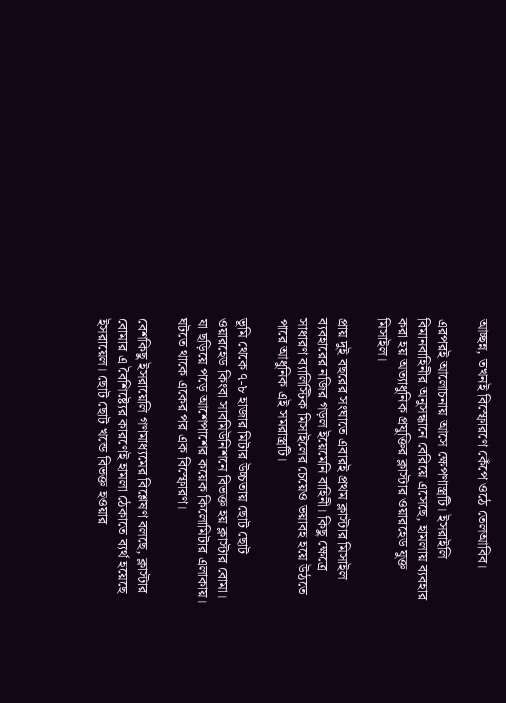আচ্ছন্ন, তখনই বিস্ফোরণে কেঁপে ওঠে তেলআবিব।

এরপরই আলোচনায় আসে ক্ষেপণাস্ত্রটি। ইসরাইলি বিমানবাহিনীর অনুসন্ধানে বেরিয়ে এসেছে, হামলায় ব্যবহার করা হয় অত্যাধুনিক প্রযুক্তির ক্লাস্টার ওয়ারহেড যুক্ত মিসাইল।

প্রায় দুই বছরের সংঘাতে এবারই প্রথম ক্লাস্টার মিসাইল ব্যবহারের নজির গড়ল ইয়েমেনি বাহিনী। কিছু ক্ষেত্রে সাধারণ ব্যালিস্টিক মিসাইলের চেয়েও ভয়াবহ হয়ে উঠতে পারে আধুনিক এই সমরাস্ত্রটি।

ভূমি থেকে ৭-৮ হাজার মিটার উচ্চতায় ছোট ছোট ওয়ারহেড কিংবা সাবমিউনিশনে বিভক্ত হয় ক্লাস্টার বোমা। যা ছড়িয়ে পড়ে আশেপাশের কয়েক কিলোমিটার এলাকায়। ঘটতে থাকে একের পর এক বিস্ফোরণ।

বেশকিছু ইসরায়েলি গণমাধ্যমের বিশ্লেষণ বলছে, ক্লাস্টার বোমার এ বৈশিষ্ট্যের কারণেই হামলা ঠেকাতে ব্যর্থ হয়েছে ইসরায়েল। ছোট ছোট খন্ডে বিভক্ত হওয়ার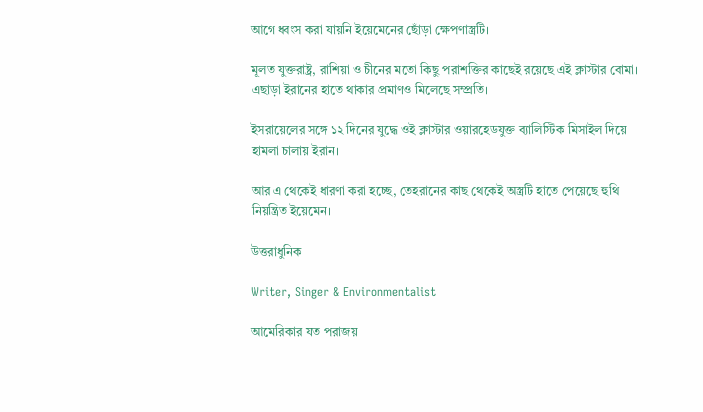আগে ধ্বংস করা যায়নি ইয়েমেনের ছোঁড়া ক্ষেপণাস্ত্রটি।

মূলত যুক্তরাষ্ট্র, রাশিয়া ও চীনের মতো কিছু পরাশক্তির কাছেই রয়েছে এই ক্লাস্টার বোমা। এছাড়া ইরানের হাতে থাকার প্রমাণও মিলেছে সম্প্রতি।

ইসরায়েলের সঙ্গে ১২ দিনের যুদ্ধে ওই ক্লাস্টার ওয়ারহেডযুক্ত ব্যালিস্টিক মিসাইল দিয়ে হামলা চালায় ইরান।

আর এ থেকেই ধারণা করা হচ্ছে, তেহরানের কাছ থেকেই অস্ত্রটি হাতে পেয়েছে হুথি নিয়ন্ত্রিত ইয়েমেন।

উত্তরাধুনিক

Writer, Singer & Environmentalist

আমেরিকার যত পরাজয়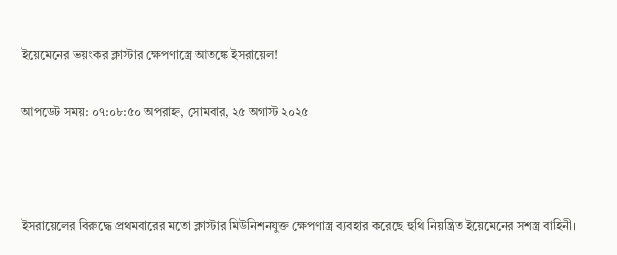ইয়েমেনের ভয়ংকর ক্লাস্টার ক্ষেপণাস্ত্রে আতঙ্কে ইসরায়েল!

আপডেট সময়: ০৭:০৮:৫০ অপরাহ্ন, সোমবার, ২৫ অগাস্ট ২০২৫



ইসরায়েলের বিরুদ্ধে প্রথমবারের মতো ক্লাস্টার মিউনিশনযুক্ত ক্ষেপণাস্ত্র ব্যবহার করেছে হুথি নিয়ন্ত্রিত ইয়েমেনের সশস্ত্র বাহিনী।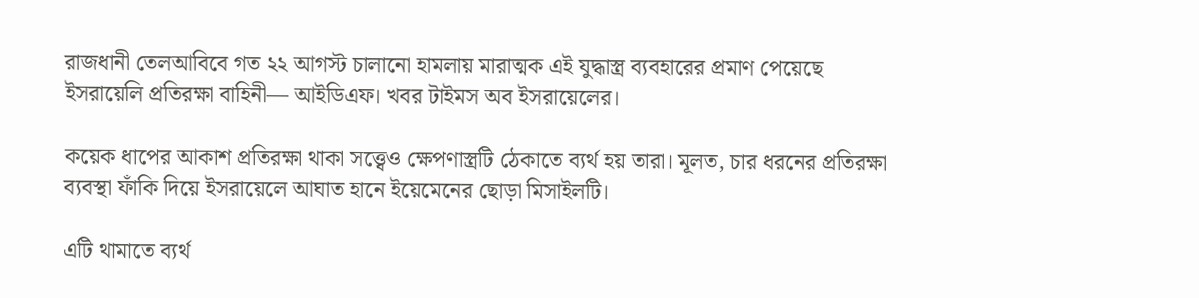রাজধানী তেলআবিবে গত ২২ আগস্ট চালানো হামলায় মারাত্মক এই যুদ্ধাস্ত্র ব্যবহারের প্রমাণ পেয়েছে ইসরায়েলি প্রতিরক্ষা বাহিনী— আইডিএফ। খবর টাইমস অব ইসরায়েলের।

কয়েক ধাপের আকাশ প্রতিরক্ষা থাকা সত্ত্বেও ক্ষেপণাস্ত্রটি ঠেকাতে ব্যর্থ হয় তারা। মূলত, চার ধরনের প্রতিরক্ষা ব্যবস্থা ফাঁকি দিয়ে ইসরায়েলে আঘাত হানে ইয়েমেনের ছোড়া মিসাইলটি।

এটি থামাতে ব্যর্থ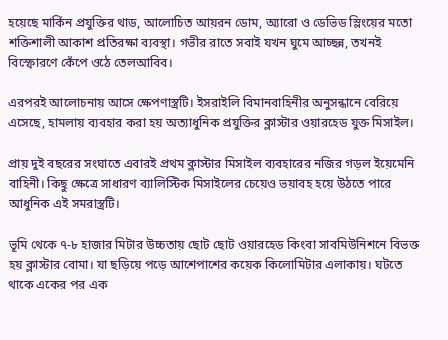হয়েছে মার্কিন প্রযুক্তির থাড, আলোচিত আয়রন ডোম, অ্যারো ও ডেভিড স্লিংয়ের মতো শক্তিশালী আকাশ প্রতিরক্ষা ব্যবস্থা। গভীর রাতে সবাই যখন ঘুমে আচ্ছন্ন, তখনই বিস্ফোরণে কেঁপে ওঠে তেলআবিব।

এরপরই আলোচনায় আসে ক্ষেপণাস্ত্রটি। ইসরাইলি বিমানবাহিনীর অনুসন্ধানে বেরিয়ে এসেছে, হামলায় ব্যবহার করা হয় অত্যাধুনিক প্রযুক্তির ক্লাস্টার ওয়ারহেড যুক্ত মিসাইল।

প্রায় দুই বছরের সংঘাতে এবারই প্রথম ক্লাস্টার মিসাইল ব্যবহারের নজির গড়ল ইয়েমেনি বাহিনী। কিছু ক্ষেত্রে সাধারণ ব্যালিস্টিক মিসাইলের চেয়েও ভয়াবহ হয়ে উঠতে পারে আধুনিক এই সমরাস্ত্রটি।

ভূমি থেকে ৭-৮ হাজার মিটার উচ্চতায় ছোট ছোট ওয়ারহেড কিংবা সাবমিউনিশনে বিভক্ত হয় ক্লাস্টার বোমা। যা ছড়িয়ে পড়ে আশেপাশের কয়েক কিলোমিটার এলাকায়। ঘটতে থাকে একের পর এক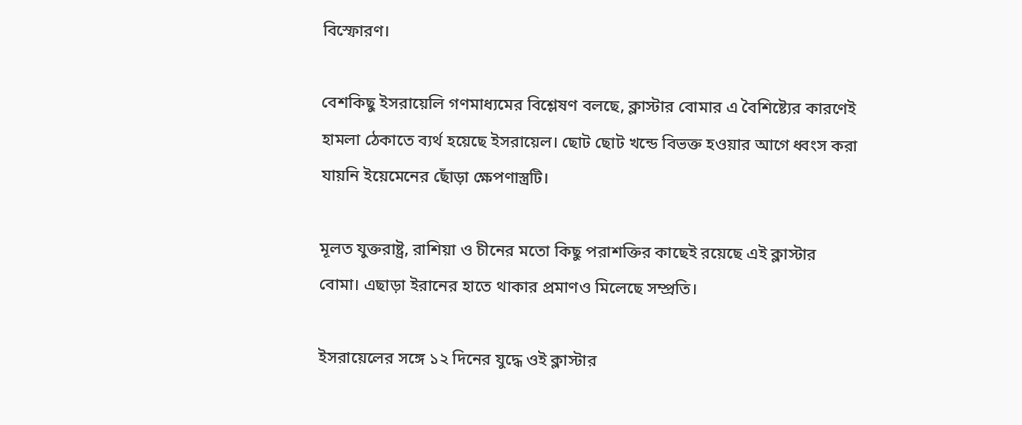বিস্ফোরণ।

বেশকিছু ইসরায়েলি গণমাধ্যমের বিশ্লেষণ বলছে, ক্লাস্টার বোমার এ বৈশিষ্ট্যের কারণেই হামলা ঠেকাতে ব্যর্থ হয়েছে ইসরায়েল। ছোট ছোট খন্ডে বিভক্ত হওয়ার আগে ধ্বংস করা যায়নি ইয়েমেনের ছোঁড়া ক্ষেপণাস্ত্রটি।

মূলত যুক্তরাষ্ট্র, রাশিয়া ও চীনের মতো কিছু পরাশক্তির কাছেই রয়েছে এই ক্লাস্টার বোমা। এছাড়া ইরানের হাতে থাকার প্রমাণও মিলেছে সম্প্রতি।

ইসরায়েলের সঙ্গে ১২ দিনের যুদ্ধে ওই ক্লাস্টার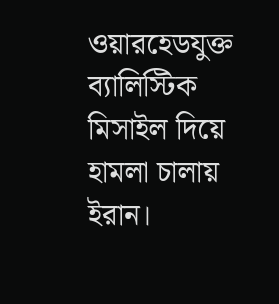ওয়ারহেডযুক্ত ব্যালিস্টিক মিসাইল দিয়ে হামলা চালায় ইরান।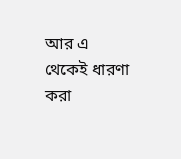আর এ থেকেই ধারণা করা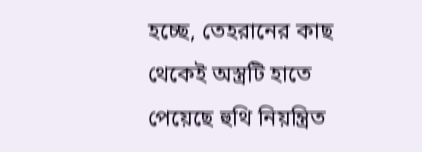হচ্ছে, তেহরানের কাছ থেকেই অস্ত্রটি হাতে পেয়েছে হুথি নিয়ন্ত্রিত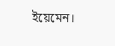ইয়েমেন।